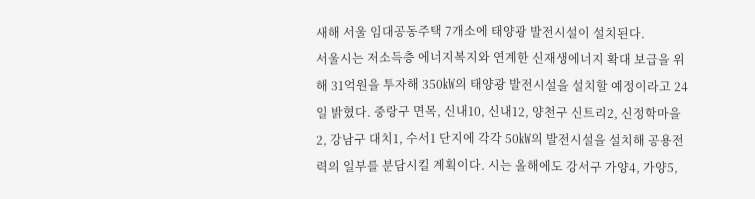새해 서울 임대공동주택 7개소에 태양광 발전시설이 설치된다.
서울시는 저소득층 에너지복지와 연계한 신재생에너지 확대 보급을 위해 31억원을 투자해 350㎾의 태양광 발전시설을 설치할 예정이라고 24일 밝혔다. 중랑구 면목, 신내10, 신내12, 양천구 신트리2, 신정학마을2, 강남구 대치1, 수서1 단지에 각각 50㎾의 발전시설을 설치해 공용전력의 일부를 분담시킬 계획이다. 시는 올해에도 강서구 가양4, 가양5,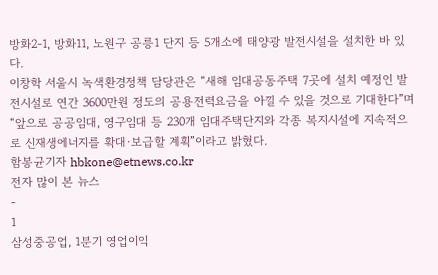방화2-1, 방화11, 노원구 공릉1 단지 등 5개소에 태양광 발전시설을 설치한 바 있다.
이창학 서울시 녹색환경정책 담당관은 “새해 임대공동주택 7곳에 설치 예정인 발전시설로 연간 3600만원 정도의 공용전력요금을 아낄 수 있을 것으로 기대한다”며 “앞으로 공공임대, 영구임대 등 230개 임대주택단지와 각종 복지시설에 지속적으로 신재생에너지를 확대·보급할 계획”이라고 밝혔다.
함봉균기자 hbkone@etnews.co.kr
전자 많이 본 뉴스
-
1
삼성중공업, 1분기 영업이익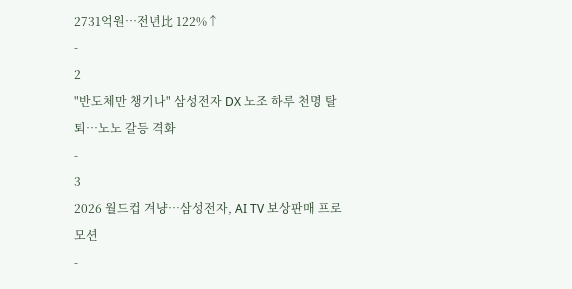2731억원…전년比 122%↑
-
2
"반도체만 챙기나" 삼성전자 DX 노조 하루 천명 탈퇴…노노 갈등 격화
-
3
2026 월드컵 겨냥…삼성전자, AI TV 보상판매 프로모션
-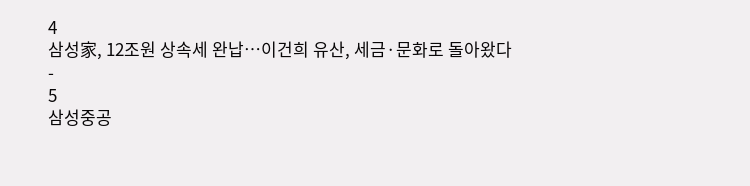4
삼성家, 12조원 상속세 완납…이건희 유산, 세금·문화로 돌아왔다
-
5
삼성중공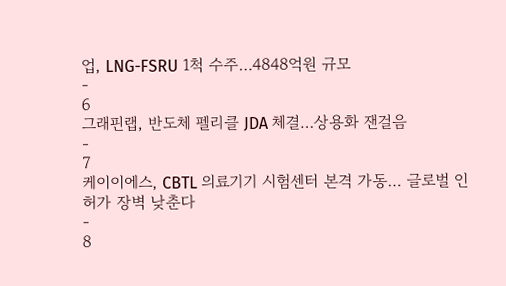업, LNG-FSRU 1척 수주…4848억원 규모
-
6
그래핀랩, 반도체 펠리클 JDA 체결…상용화 잰걸음
-
7
케이이에스, CBTL 의료기기 시험센터 본격 가동… 글로벌 인허가 장벽 낮춘다
-
8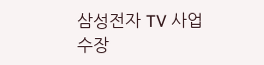삼성전자 TV 사업 수장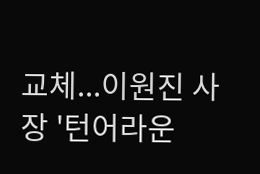교체...이원진 사장 '턴어라운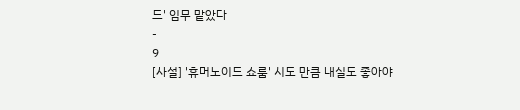드' 임무 맡았다
-
9
[사설] '휴머노이드 쇼룸' 시도 만큼 내실도 좋아야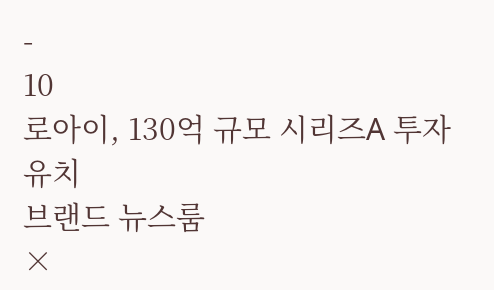-
10
로아이, 130억 규모 시리즈A 투자 유치
브랜드 뉴스룸
×